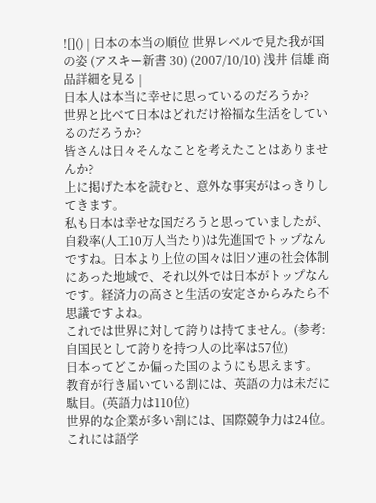![]() | 日本の本当の順位 世界レベルで見た我が国の姿 (アスキー新書 30) (2007/10/10) 浅井 信雄 商品詳細を見る |
日本人は本当に幸せに思っているのだろうか?
世界と比べて日本はどれだけ裕福な生活をしているのだろうか?
皆さんは日々そんなことを考えたことはありませんか?
上に掲げた本を読むと、意外な事実がはっきりしてきます。
私も日本は幸せな国だろうと思っていましたが、自殺率(人工10万人当たり)は先進国でトップなんですね。日本より上位の国々は旧ソ連の社会体制にあった地域で、それ以外では日本がトップなんです。経済力の高さと生活の安定さからみたら不思議ですよね。
これでは世界に対して誇りは持てません。(参考:自国民として誇りを持つ人の比率は57位)
日本ってどこか偏った国のようにも思えます。
教育が行き届いている割には、英語の力は未だに駄目。(英語力は110位)
世界的な企業が多い割には、国際競争力は24位。これには語学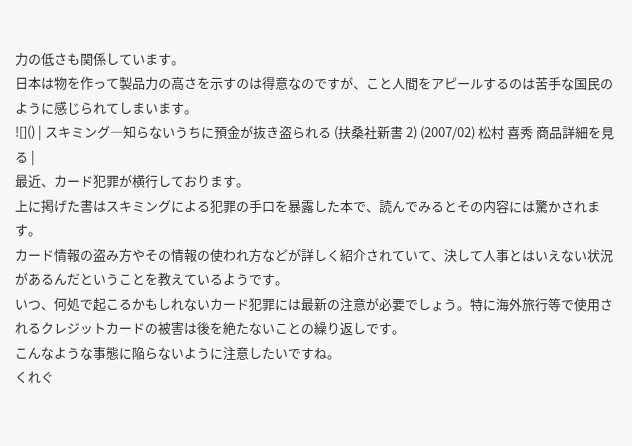力の低さも関係しています。
日本は物を作って製品力の高さを示すのは得意なのですが、こと人間をアピールするのは苦手な国民のように感じられてしまいます。
![]() | スキミング―知らないうちに預金が抜き盗られる (扶桑社新書 2) (2007/02) 松村 喜秀 商品詳細を見る |
最近、カード犯罪が横行しております。
上に掲げた書はスキミングによる犯罪の手口を暴露した本で、読んでみるとその内容には驚かされます。
カード情報の盗み方やその情報の使われ方などが詳しく紹介されていて、決して人事とはいえない状況があるんだということを教えているようです。
いつ、何処で起こるかもしれないカード犯罪には最新の注意が必要でしょう。特に海外旅行等で使用されるクレジットカードの被害は後を絶たないことの繰り返しです。
こんなような事態に陥らないように注意したいですね。
くれぐ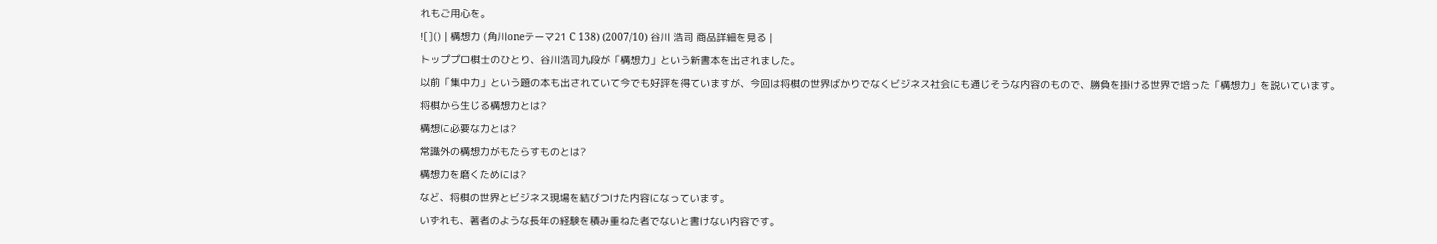れもご用心を。
![]() | 構想力 (角川oneテーマ21 C 138) (2007/10) 谷川 浩司 商品詳細を見る |
トッププロ棋士のひとり、谷川浩司九段が「構想力」という新書本を出されました。
以前「集中力」という題の本も出されていて今でも好評を得ていますが、今回は将棋の世界ばかりでなくビジネス社会にも通じそうな内容のもので、勝負を掛ける世界で培った「構想力」を説いています。
将棋から生じる構想力とは?
構想に必要な力とは?
常識外の構想力がもたらすものとは?
構想力を磨くためには?
など、将棋の世界とビジネス現場を結びつけた内容になっています。
いずれも、著者のような長年の経験を積み重ねた者でないと書けない内容です。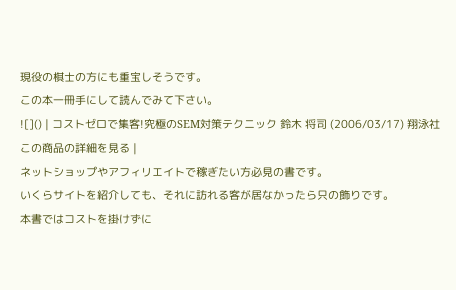現役の棋士の方にも重宝しそうです。
この本一冊手にして読んでみて下さい。
![]() | コストゼロで集客!究極のSEM対策テクニック 鈴木 将司 (2006/03/17) 翔泳社 この商品の詳細を見る |
ネットショップやアフィリエイトで稼ぎたい方必見の書です。
いくらサイトを紹介しても、それに訪れる客が居なかったら只の飾りです。
本書ではコストを掛けずに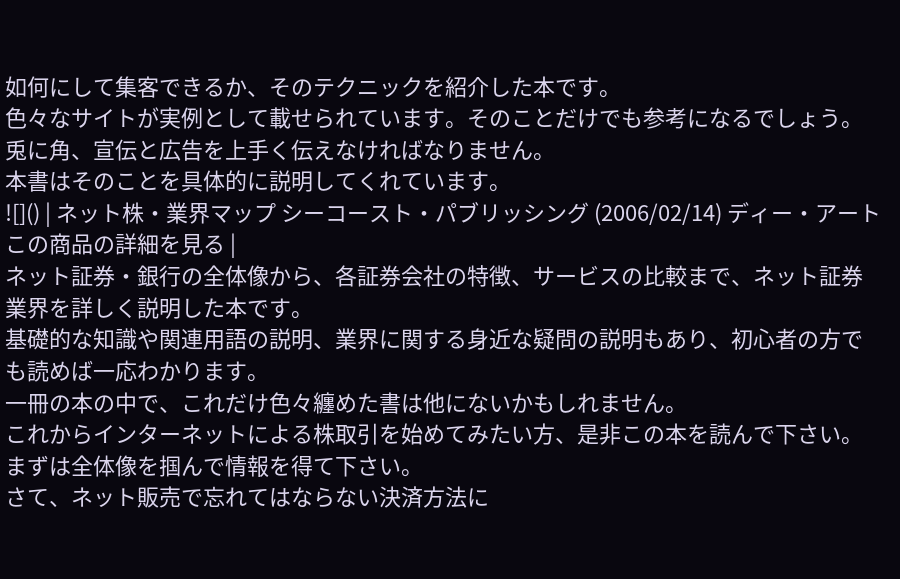如何にして集客できるか、そのテクニックを紹介した本です。
色々なサイトが実例として載せられています。そのことだけでも参考になるでしょう。
兎に角、宣伝と広告を上手く伝えなければなりません。
本書はそのことを具体的に説明してくれています。
![]() | ネット株・業界マップ シーコースト・パブリッシング (2006/02/14) ディー・アート この商品の詳細を見る |
ネット証券・銀行の全体像から、各証券会社の特徴、サービスの比較まで、ネット証券業界を詳しく説明した本です。
基礎的な知識や関連用語の説明、業界に関する身近な疑問の説明もあり、初心者の方でも読めば一応わかります。
一冊の本の中で、これだけ色々纏めた書は他にないかもしれません。
これからインターネットによる株取引を始めてみたい方、是非この本を読んで下さい。
まずは全体像を掴んで情報を得て下さい。
さて、ネット販売で忘れてはならない決済方法に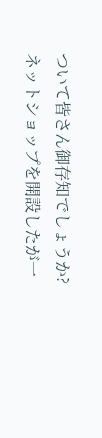ついて皆さん御存知でしょうか?
ネットショップを開設したが一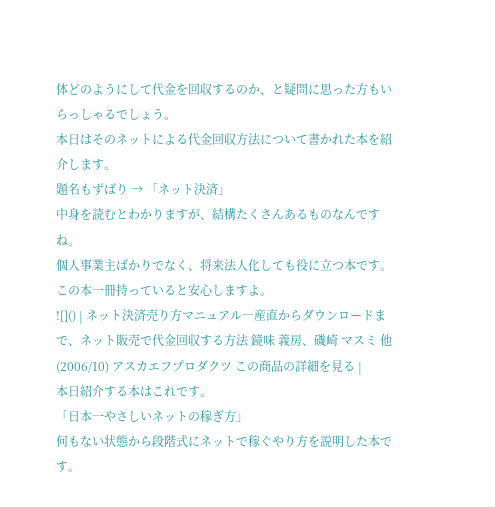体どのようにして代金を回収するのか、と疑問に思った方もいらっしゃるでしょう。
本日はそのネットによる代金回収方法について書かれた本を紹介します。
題名もずばり → 「ネット決済」
中身を読むとわかりますが、結構たくさんあるものなんですね。
個人事業主ばかりでなく、将来法人化しても役に立つ本です。
この本一冊持っていると安心しますよ。
![]() | ネット決済売り方マニュアル―産直からダウンロードまで、ネット販売で代金回収する方法 鏡味 義房、磯崎 マスミ 他 (2006/10) アスカエフプロダクツ この商品の詳細を見る |
本日紹介する本はこれです。
「日本一やさしいネットの稼ぎ方」
何もない状態から段階式にネットで稼ぐやり方を説明した本です。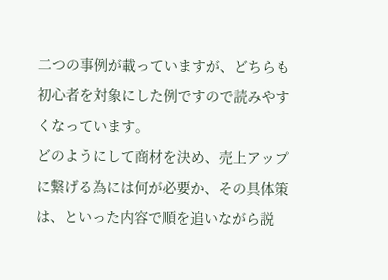二つの事例が載っていますが、どちらも初心者を対象にした例ですので読みやすくなっています。
どのようにして商材を決め、売上アップに繋げる為には何が必要か、その具体策は、といった内容で順を追いながら説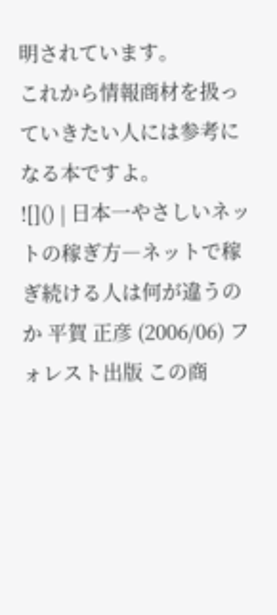明されています。
これから情報商材を扱っていきたい人には参考になる本ですよ。
![]() | 日本一やさしいネットの稼ぎ方―ネットで稼ぎ続ける人は何が違うのか 平賀 正彦 (2006/06) フォレスト出版 この商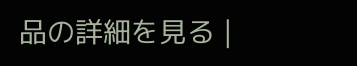品の詳細を見る |